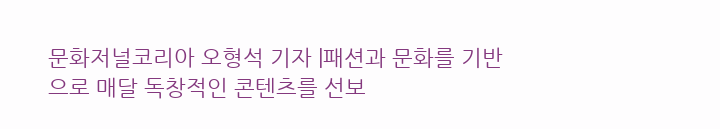문화저널코리아 오형석 기자 |패션과 문화를 기반으로 매달 독창적인 콘텐츠를 선보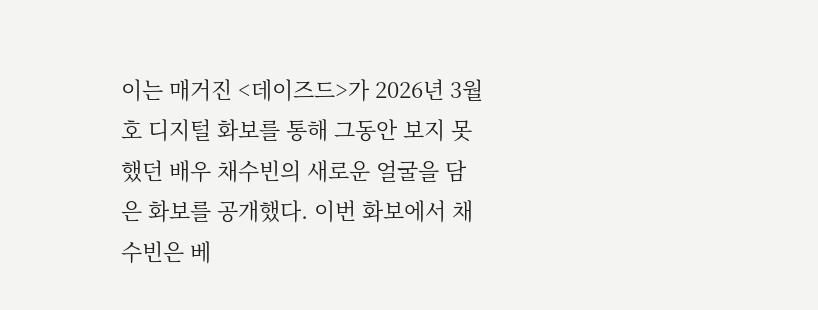이는 매거진 <데이즈드>가 2026년 3월호 디지털 화보를 통해 그동안 보지 못했던 배우 채수빈의 새로운 얼굴을 담은 화보를 공개했다. 이번 화보에서 채수빈은 베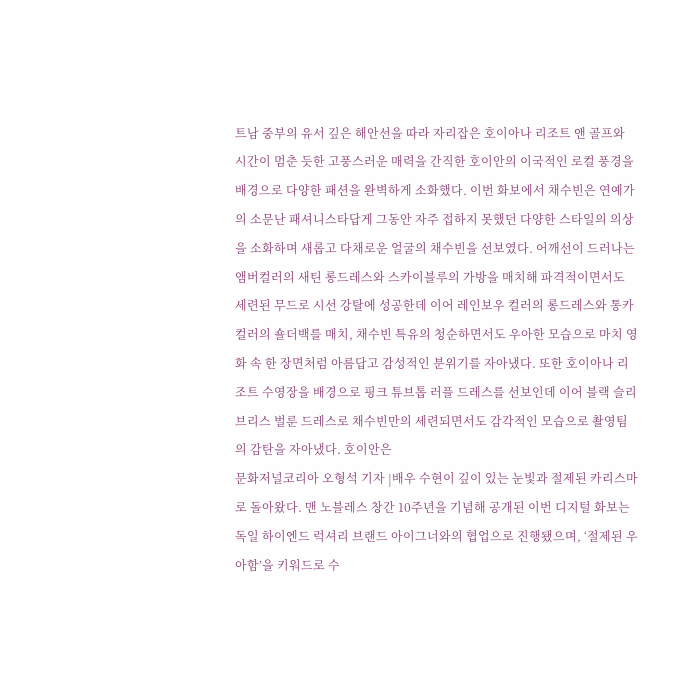트남 중부의 유서 깊은 해안선을 따라 자리잡은 호이아나 리조트 앤 골프와 시간이 멈춘 듯한 고풍스러운 매력을 간직한 호이안의 이국적인 로컬 풍경을 배경으로 다양한 패션을 완벽하게 소화했다. 이번 화보에서 채수빈은 연예가의 소문난 패셔니스타답게 그동안 자주 접하지 못했던 다양한 스타일의 의상을 소화하며 새롭고 다채로운 얼굴의 채수빈을 선보였다. 어깨선이 드러나는 앰버컬러의 새틴 롱드레스와 스카이블루의 가방을 매치해 파격적이면서도 세련된 무드로 시선 강탈에 성공한데 이어 레인보우 컬러의 롱드레스와 통카 컬러의 숄더백를 매치, 채수빈 특유의 청순하면서도 우아한 모습으로 마치 영화 속 한 장면처럼 아름답고 감성적인 분위기를 자아냈다. 또한 호이아나 리조트 수영장을 배경으로 핑크 튜브톱 러플 드레스를 선보인데 이어 블랙 슬리브리스 벌룬 드레스로 채수빈만의 세련되면서도 감각적인 모습으로 촬영팀의 감탄을 자아냈다. 호이안은
문화저널코리아 오형석 기자 |배우 수현이 깊이 있는 눈빛과 절제된 카리스마로 돌아왔다. 맨 노블레스 창간 10주년을 기념해 공개된 이번 디지털 화보는 독일 하이엔드 럭셔리 브랜드 아이그너와의 협업으로 진행됐으며, ‘절제된 우아함’을 키워드로 수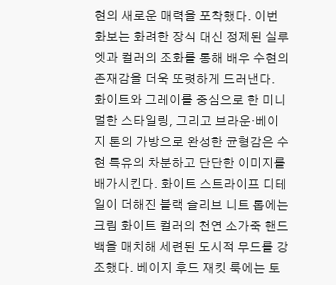현의 새로운 매력을 포착했다. 이번 화보는 화려한 장식 대신 정제된 실루엣과 컬러의 조화를 통해 배우 수현의 존재감을 더욱 또렷하게 드러낸다. 화이트와 그레이를 중심으로 한 미니멀한 스타일링, 그리고 브라운·베이지 톤의 가방으로 완성한 균형감은 수현 특유의 차분하고 단단한 이미지를 배가시킨다. 화이트 스트라이프 디테일이 더해진 블랙 슬리브 니트 톱에는 크림 화이트 컬러의 천연 소가죽 핸드백을 매치해 세련된 도시적 무드를 강조했다. 베이지 후드 재킷 룩에는 토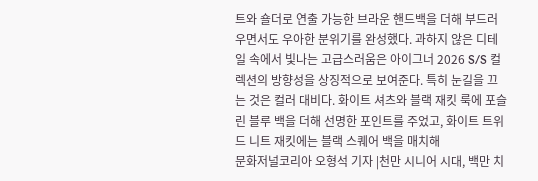트와 숄더로 연출 가능한 브라운 핸드백을 더해 부드러우면서도 우아한 분위기를 완성했다. 과하지 않은 디테일 속에서 빛나는 고급스러움은 아이그너 2026 S/S 컬렉션의 방향성을 상징적으로 보여준다. 특히 눈길을 끄는 것은 컬러 대비다. 화이트 셔츠와 블랙 재킷 룩에 포슬린 블루 백을 더해 선명한 포인트를 주었고, 화이트 트위드 니트 재킷에는 블랙 스퀘어 백을 매치해
문화저널코리아 오형석 기자 |천만 시니어 시대, 백만 치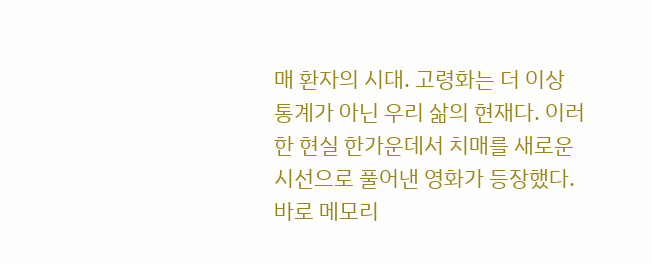매 환자의 시대. 고령화는 더 이상 통계가 아닌 우리 삶의 현재다. 이러한 현실 한가운데서 치매를 새로운 시선으로 풀어낸 영화가 등장했다. 바로 메모리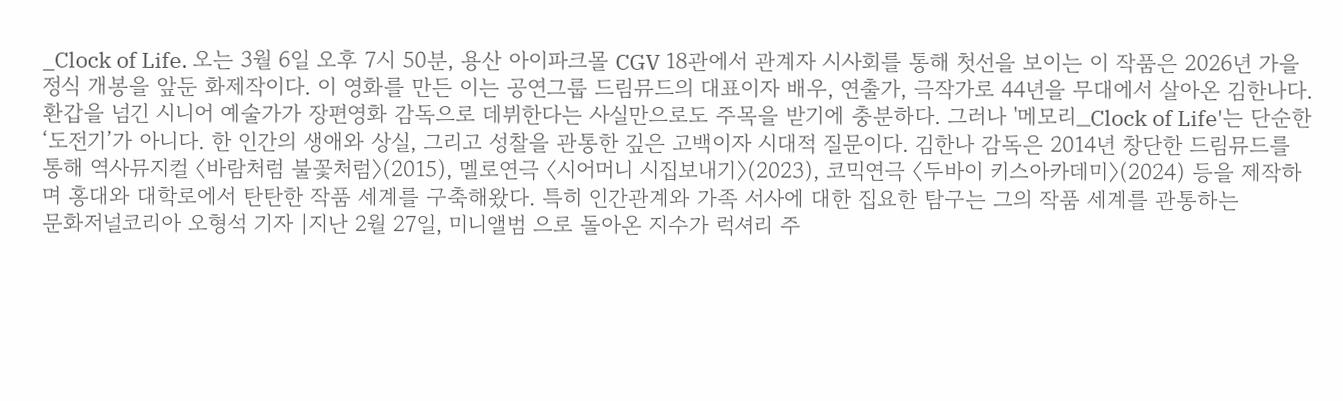_Clock of Life. 오는 3월 6일 오후 7시 50분, 용산 아이파크몰 CGV 18관에서 관계자 시사회를 통해 첫선을 보이는 이 작품은 2026년 가을 정식 개봉을 앞둔 화제작이다. 이 영화를 만든 이는 공연그룹 드림뮤드의 대표이자 배우, 연출가, 극작가로 44년을 무대에서 살아온 김한나다. 환갑을 넘긴 시니어 예술가가 장편영화 감독으로 데뷔한다는 사실만으로도 주목을 받기에 충분하다. 그러나 '메모리_Clock of Life'는 단순한 ‘도전기’가 아니다. 한 인간의 생애와 상실, 그리고 성찰을 관통한 깊은 고백이자 시대적 질문이다. 김한나 감독은 2014년 창단한 드림뮤드를 통해 역사뮤지컬 〈바람처럼 불꽃처럼〉(2015), 멜로연극 〈시어머니 시집보내기〉(2023), 코믹연극 〈두바이 키스아카데미〉(2024) 등을 제작하며 홍대와 대학로에서 탄탄한 작품 세계를 구축해왔다. 특히 인간관계와 가족 서사에 대한 집요한 탐구는 그의 작품 세계를 관통하는
문화저널코리아 오형석 기자 |지난 2월 27일, 미니앨범 으로 돌아온 지수가 럭셔리 주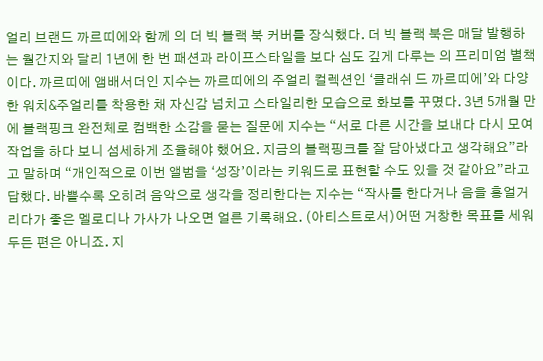얼리 브랜드 까르띠에와 함께 의 더 빅 블랙 북 커버를 장식했다. 더 빅 블랙 북은 매달 발행하는 월간지와 달리 1년에 한 번 패션과 라이프스타일을 보다 심도 깊게 다루는 의 프리미엄 별책이다. 까르띠에 앰배서더인 지수는 까르띠에의 주얼리 컬렉션인 ‘클래쉬 드 까르띠에’와 다양한 워치&주얼리를 착용한 채 자신감 넘치고 스타일리한 모습으로 화보를 꾸몄다. 3년 5개월 만에 블랙핑크 완전체로 컴백한 소감을 묻는 질문에 지수는 “서로 다른 시간을 보내다 다시 모여 작업을 하다 보니 섬세하게 조율해야 했어요. 지금의 블랙핑크를 잘 담아냈다고 생각해요”라고 말하며 “개인적으로 이번 앨범을 ‘성장’이라는 키워드로 표현할 수도 있을 것 같아요”라고 답했다. 바쁠수록 오히려 음악으로 생각을 정리한다는 지수는 “작사를 한다거나 음을 흥얼거리다가 좋은 멜로디나 가사가 나오면 얼른 기록해요. (아티스트로서)어떤 거창한 목표를 세워두든 편은 아니죠. 지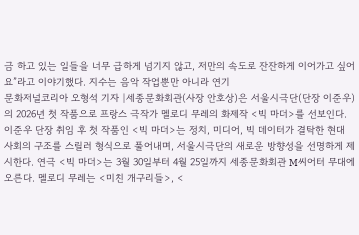금 하고 있는 일들을 너무 급하게 넘기지 않고, 저만의 속도로 잔잔하게 이어가고 싶어요”라고 이야기했다. 지수는 음악 작업뿐만 아니라 연기
문화저널코리아 오형석 기자 |세종문화회관(사장 안호상)은 서울시극단(단장 이준우)의 2026년 첫 작품으로 프랑스 극작가 멜로디 무레의 화제작 <빅 마더>를 선보인다. 이준우 단장 취임 후 첫 작품인 <빅 마더>는 정치, 미디어, 빅 데이터가 결탁한 현대 사회의 구조를 스릴러 형식으로 풀어내며, 서울시극단의 새로운 방향성을 선명하게 제시한다. 연극 <빅 마더>는 3월 30일부터 4월 25일까지 세종문화회관 M씨어터 무대에 오른다. 멜로디 무레는 <미친 개구리들>, <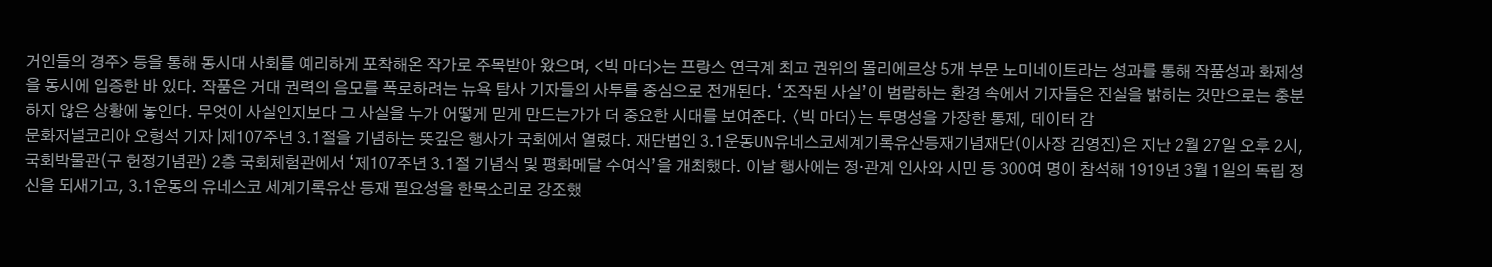거인들의 경주> 등을 통해 동시대 사회를 예리하게 포착해온 작가로 주목받아 왔으며, <빅 마더>는 프랑스 연극계 최고 권위의 몰리에르상 5개 부문 노미네이트라는 성과를 통해 작품성과 화제성을 동시에 입증한 바 있다. 작품은 거대 권력의 음모를 폭로하려는 뉴욕 탐사 기자들의 사투를 중심으로 전개된다. ‘조작된 사실’이 범람하는 환경 속에서 기자들은 진실을 밝히는 것만으로는 충분하지 않은 상황에 놓인다. 무엇이 사실인지보다 그 사실을 누가 어떻게 믿게 만드는가가 더 중요한 시대를 보여준다. 〈빅 마더〉는 투명성을 가장한 통제, 데이터 감
문화저널코리아 오형석 기자 |제107주년 3.1절을 기념하는 뜻깊은 행사가 국회에서 열렸다. 재단법인 3.1운동UN유네스코세계기록유산등재기념재단(이사장 김영진)은 지난 2월 27일 오후 2시, 국회박물관(구 헌정기념관) 2층 국회체험관에서 ‘제107주년 3.1절 기념식 및 평화메달 수여식’을 개최했다. 이날 행사에는 정·관계 인사와 시민 등 300여 명이 참석해 1919년 3월 1일의 독립 정신을 되새기고, 3.1운동의 유네스코 세계기록유산 등재 필요성을 한목소리로 강조했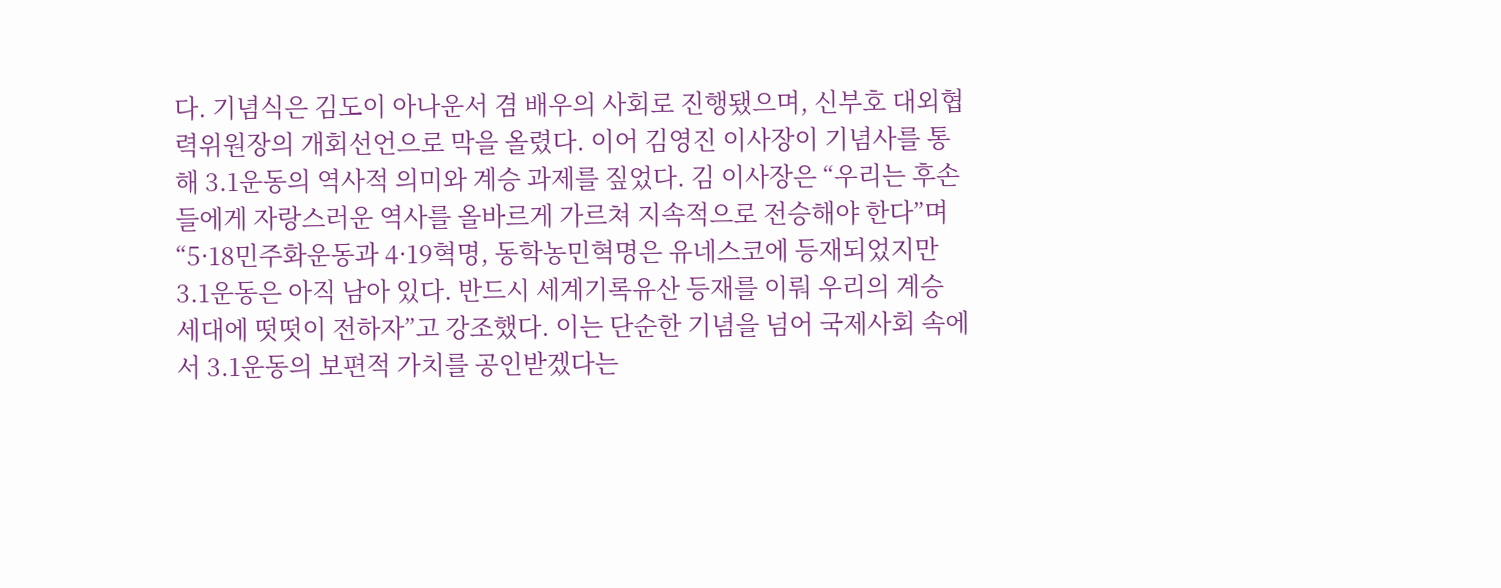다. 기념식은 김도이 아나운서 겸 배우의 사회로 진행됐으며, 신부호 대외협력위원장의 개회선언으로 막을 올렸다. 이어 김영진 이사장이 기념사를 통해 3.1운동의 역사적 의미와 계승 과제를 짚었다. 김 이사장은 “우리는 후손들에게 자랑스러운 역사를 올바르게 가르쳐 지속적으로 전승해야 한다”며 “5·18민주화운동과 4·19혁명, 동학농민혁명은 유네스코에 등재되었지만 3.1운동은 아직 남아 있다. 반드시 세계기록유산 등재를 이뤄 우리의 계승 세대에 떳떳이 전하자”고 강조했다. 이는 단순한 기념을 넘어 국제사회 속에서 3.1운동의 보편적 가치를 공인받겠다는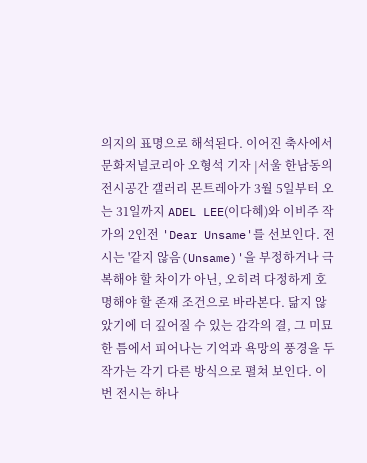의지의 표명으로 해석된다. 이어진 축사에서
문화저널코리아 오형석 기자 |서울 한남동의 전시공간 갤러리 몬트레아가 3월 5일부터 오는 31일까지 ADEL LEE(이다혜)와 이비주 작가의 2인전 'Dear Unsame'를 선보인다. 전시는 '같지 않음(Unsame)'을 부정하거나 극복해야 할 차이가 아닌, 오히려 다정하게 호명해야 할 존재 조건으로 바라본다. 닮지 않았기에 더 깊어질 수 있는 감각의 결, 그 미묘한 틈에서 피어나는 기억과 욕망의 풍경을 두 작가는 각기 다른 방식으로 펼쳐 보인다. 이번 전시는 하나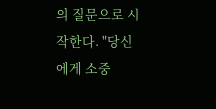의 질문으로 시작한다. "당신에게 소중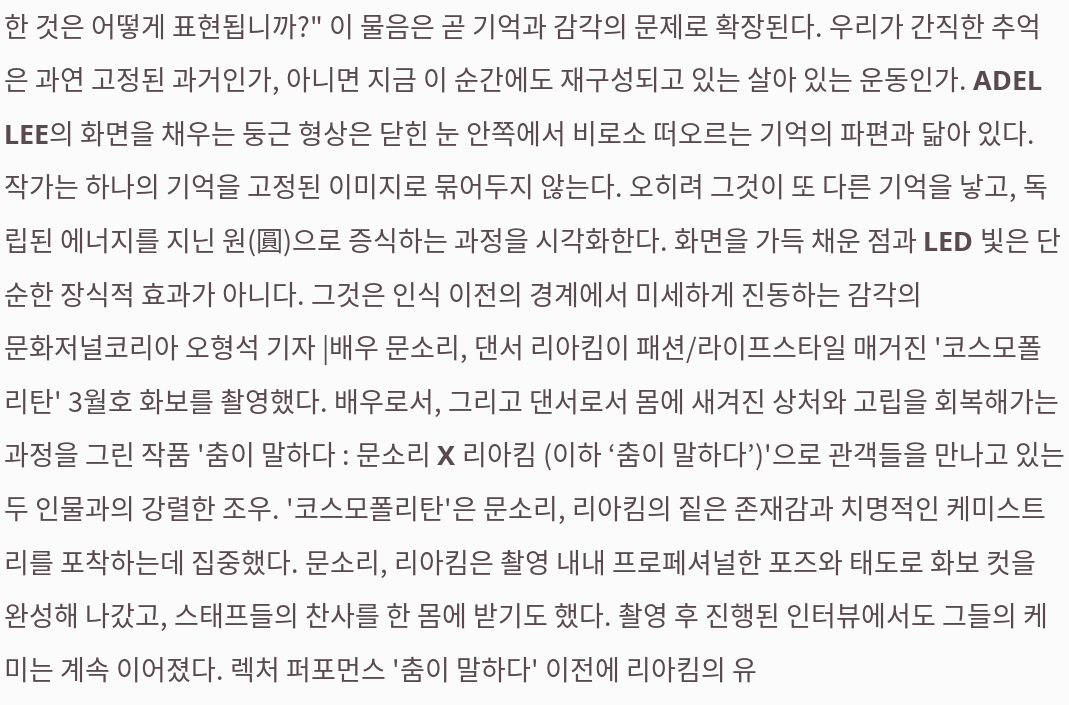한 것은 어떻게 표현됩니까?" 이 물음은 곧 기억과 감각의 문제로 확장된다. 우리가 간직한 추억은 과연 고정된 과거인가, 아니면 지금 이 순간에도 재구성되고 있는 살아 있는 운동인가. ADEL LEE의 화면을 채우는 둥근 형상은 닫힌 눈 안쪽에서 비로소 떠오르는 기억의 파편과 닮아 있다. 작가는 하나의 기억을 고정된 이미지로 묶어두지 않는다. 오히려 그것이 또 다른 기억을 낳고, 독립된 에너지를 지닌 원(圓)으로 증식하는 과정을 시각화한다. 화면을 가득 채운 점과 LED 빛은 단순한 장식적 효과가 아니다. 그것은 인식 이전의 경계에서 미세하게 진동하는 감각의
문화저널코리아 오형석 기자 |배우 문소리, 댄서 리아킴이 패션/라이프스타일 매거진 '코스모폴리탄' 3월호 화보를 촬영했다. 배우로서, 그리고 댄서로서 몸에 새겨진 상처와 고립을 회복해가는 과정을 그린 작품 '춤이 말하다 : 문소리 X 리아킴 (이하 ‘춤이 말하다’)'으로 관객들을 만나고 있는 두 인물과의 강렬한 조우. '코스모폴리탄'은 문소리, 리아킴의 짙은 존재감과 치명적인 케미스트리를 포착하는데 집중했다. 문소리, 리아킴은 촬영 내내 프로페셔널한 포즈와 태도로 화보 컷을 완성해 나갔고, 스태프들의 찬사를 한 몸에 받기도 했다. 촬영 후 진행된 인터뷰에서도 그들의 케미는 계속 이어졌다. 렉처 퍼포먼스 '춤이 말하다' 이전에 리아킴의 유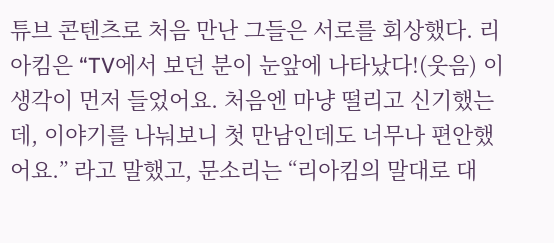튜브 콘텐츠로 처음 만난 그들은 서로를 회상했다. 리아킴은 “TV에서 보던 분이 눈앞에 나타났다!(웃음) 이 생각이 먼저 들었어요. 처음엔 마냥 떨리고 신기했는데, 이야기를 나눠보니 첫 만남인데도 너무나 편안했어요.” 라고 말했고, 문소리는 “리아킴의 말대로 대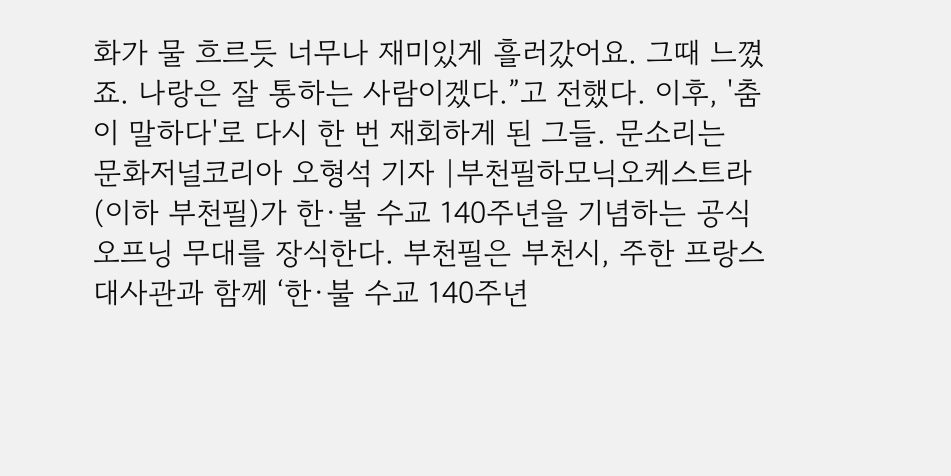화가 물 흐르듯 너무나 재미있게 흘러갔어요. 그때 느꼈죠. 나랑은 잘 통하는 사람이겠다.”고 전했다. 이후, '춤이 말하다'로 다시 한 번 재회하게 된 그들. 문소리는
문화저널코리아 오형석 기자 |부천필하모닉오케스트라(이하 부천필)가 한·불 수교 140주년을 기념하는 공식 오프닝 무대를 장식한다. 부천필은 부천시, 주한 프랑스대사관과 함께 ‘한·불 수교 140주년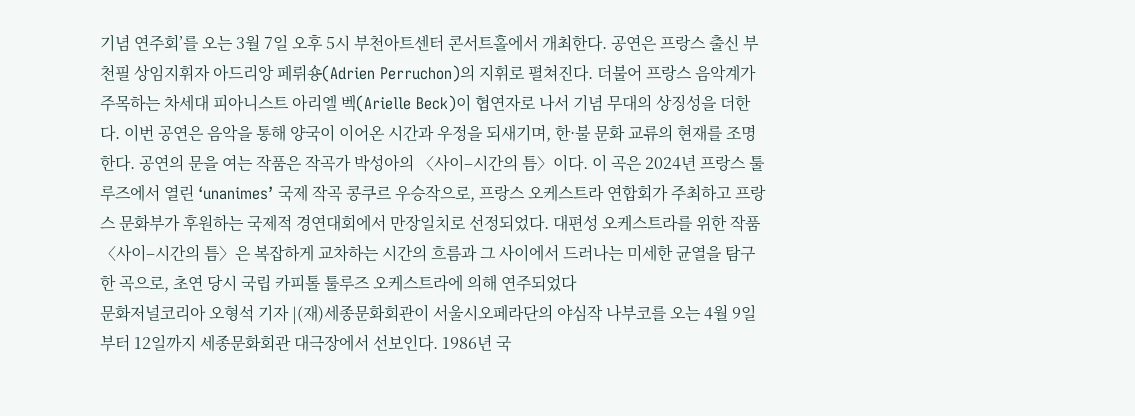기념 연주회’를 오는 3월 7일 오후 5시 부천아트센터 콘서트홀에서 개최한다. 공연은 프랑스 출신 부천필 상임지휘자 아드리앙 페뤼숑(Adrien Perruchon)의 지휘로 펼쳐진다. 더불어 프랑스 음악계가 주목하는 차세대 피아니스트 아리엘 벡(Arielle Beck)이 협연자로 나서 기념 무대의 상징성을 더한다. 이번 공연은 음악을 통해 양국이 이어온 시간과 우정을 되새기며, 한·불 문화 교류의 현재를 조명한다. 공연의 문을 여는 작품은 작곡가 박성아의 〈사이–시간의 틈〉이다. 이 곡은 2024년 프랑스 툴루즈에서 열린 ‘unanimes’ 국제 작곡 콩쿠르 우승작으로, 프랑스 오케스트라 연합회가 주최하고 프랑스 문화부가 후원하는 국제적 경연대회에서 만장일치로 선정되었다. 대편성 오케스트라를 위한 작품 〈사이–시간의 틈〉은 복잡하게 교차하는 시간의 흐름과 그 사이에서 드러나는 미세한 균열을 탐구한 곡으로, 초연 당시 국립 카피톨 툴루즈 오케스트라에 의해 연주되었다
문화저널코리아 오형석 기자 |(재)세종문화회관이 서울시오페라단의 야심작 나부코를 오는 4월 9일부터 12일까지 세종문화회관 대극장에서 선보인다. 1986년 국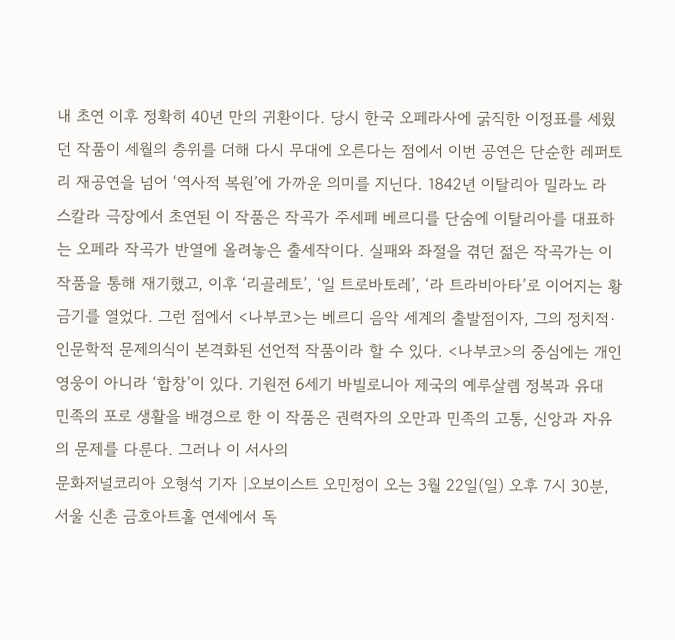내 초연 이후 정확히 40년 만의 귀환이다. 당시 한국 오페라사에 굵직한 이정표를 세웠던 작품이 세월의 층위를 더해 다시 무대에 오른다는 점에서 이번 공연은 단순한 레퍼토리 재공연을 넘어 ‘역사적 복원’에 가까운 의미를 지닌다. 1842년 이탈리아 밀라노 라 스칼라 극장에서 초연된 이 작품은 작곡가 주세페 베르디를 단숨에 이탈리아를 대표하는 오페라 작곡가 반열에 올려놓은 출세작이다. 실패와 좌절을 겪던 젊은 작곡가는 이 작품을 통해 재기했고, 이후 ‘리골레토’, ‘일 트로바토레’, ‘라 트라비아타’로 이어지는 황금기를 열었다. 그런 점에서 <나부코>는 베르디 음악 세계의 출발점이자, 그의 정치적·인문학적 문제의식이 본격화된 선언적 작품이라 할 수 있다. <나부코>의 중심에는 개인 영웅이 아니라 ‘합창’이 있다. 기원전 6세기 바빌로니아 제국의 예루살렘 정복과 유대 민족의 포로 생활을 배경으로 한 이 작품은 권력자의 오만과 민족의 고통, 신앙과 자유의 문제를 다룬다. 그러나 이 서사의
문화저널코리아 오형석 기자 |오보이스트 오민정이 오는 3월 22일(일) 오후 7시 30분, 서울 신촌 금호아트홀 연세에서 독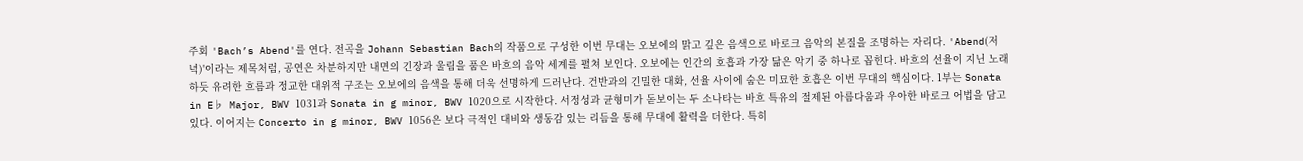주회 'Bach’s Abend'를 연다. 전곡을 Johann Sebastian Bach의 작품으로 구성한 이번 무대는 오보에의 맑고 깊은 음색으로 바로크 음악의 본질을 조명하는 자리다. 'Abend(저녁)'이라는 제목처럼, 공연은 차분하지만 내면의 긴장과 울림을 품은 바흐의 음악 세계를 펼쳐 보인다. 오보에는 인간의 호흡과 가장 닮은 악기 중 하나로 꼽힌다. 바흐의 선율이 지닌 노래하듯 유려한 흐름과 정교한 대위적 구조는 오보에의 음색을 통해 더욱 선명하게 드러난다. 건반과의 긴밀한 대화, 선율 사이에 숨은 미묘한 호흡은 이번 무대의 핵심이다. 1부는 Sonata in E♭ Major, BWV 1031과 Sonata in g minor, BWV 1020으로 시작한다. 서정성과 균형미가 돋보이는 두 소나타는 바흐 특유의 절제된 아름다움과 우아한 바로크 어법을 담고 있다. 이어지는 Concerto in g minor, BWV 1056은 보다 극적인 대비와 생동감 있는 리듬을 통해 무대에 활력을 더한다. 특히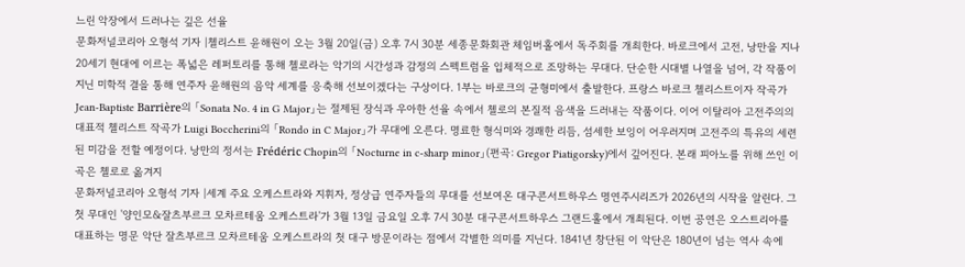느린 악장에서 드러나는 깊은 선율
문화저널코리아 오형석 기자 |첼리스트 윤해원이 오는 3월 20일(금) 오후 7시 30분 세종문화회관 체임버홀에서 독주회를 개최한다. 바로크에서 고전, 낭만을 지나 20세기 현대에 이르는 폭넓은 레퍼토리를 통해 첼로라는 악기의 시간성과 감정의 스펙트럼을 입체적으로 조망하는 무대다. 단순한 시대별 나열을 넘어, 각 작품이 지닌 미학적 결을 통해 연주자 윤해원의 음악 세계를 응축해 선보이겠다는 구상이다. 1부는 바로크의 균형미에서 출발한다. 프랑스 바로크 첼리스트이자 작곡가 Jean-Baptiste Barrière의 「Sonata No. 4 in G Major」는 절제된 장식과 우아한 선율 속에서 첼로의 본질적 음색을 드러내는 작품이다. 이어 이탈리아 고전주의의 대표적 첼리스트 작곡가 Luigi Boccherini의 「Rondo in C Major」가 무대에 오른다. 명료한 형식미와 경쾌한 리듬, 섬세한 보잉이 어우러지며 고전주의 특유의 세련된 미감을 전할 예정이다. 낭만의 정서는 Frédéric Chopin의 「Nocturne in c-sharp minor」(편곡: Gregor Piatigorsky)에서 깊어진다. 본래 피아노를 위해 쓰인 이 곡은 첼로로 옮겨지
문화저널코리아 오형석 기자 |세계 주요 오케스트라와 지휘자, 정상급 연주자들의 무대를 선보여온 대구콘서트하우스 명연주시리즈가 2026년의 시작을 알린다. 그 첫 무대인 '양인모&잘츠부르크 모차르테움 오케스트라'가 3월 13일 금요일 오후 7시 30분 대구콘서트하우스 그랜드홀에서 개최된다. 이번 공연은 오스트리아를 대표하는 명문 악단 잘츠부르크 모차르테움 오케스트라의 첫 대구 방문이라는 점에서 각별한 의미를 지닌다. 1841년 창단된 이 악단은 180년이 넘는 역사 속에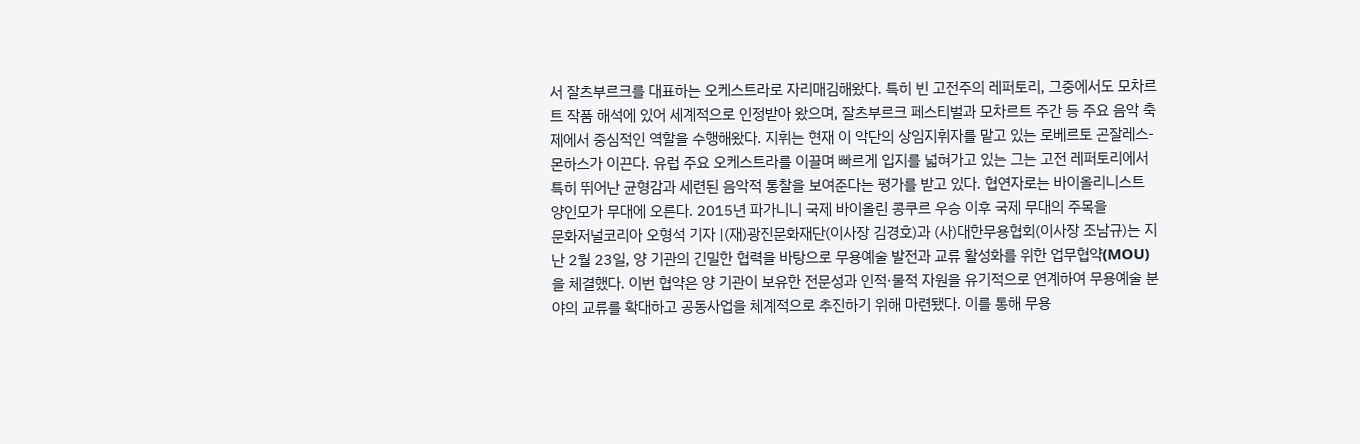서 잘츠부르크를 대표하는 오케스트라로 자리매김해왔다. 특히 빈 고전주의 레퍼토리, 그중에서도 모차르트 작품 해석에 있어 세계적으로 인정받아 왔으며, 잘츠부르크 페스티벌과 모차르트 주간 등 주요 음악 축제에서 중심적인 역할을 수행해왔다. 지휘는 현재 이 악단의 상임지휘자를 맡고 있는 로베르토 곤잘레스-몬하스가 이끈다. 유럽 주요 오케스트라를 이끌며 빠르게 입지를 넓혀가고 있는 그는 고전 레퍼토리에서 특히 뛰어난 균형감과 세련된 음악적 통찰을 보여준다는 평가를 받고 있다. 협연자로는 바이올리니스트 양인모가 무대에 오른다. 2015년 파가니니 국제 바이올린 콩쿠르 우승 이후 국제 무대의 주목을
문화저널코리아 오형석 기자 |(재)광진문화재단(이사장 김경호)과 (사)대한무용협회(이사장 조남규)는 지난 2월 23일, 양 기관의 긴밀한 협력을 바탕으로 무용예술 발전과 교류 활성화를 위한 업무협약(MOU)을 체결했다. 이번 협약은 양 기관이 보유한 전문성과 인적·물적 자원을 유기적으로 연계하여 무용예술 분야의 교류를 확대하고 공동사업을 체계적으로 추진하기 위해 마련됐다. 이를 통해 무용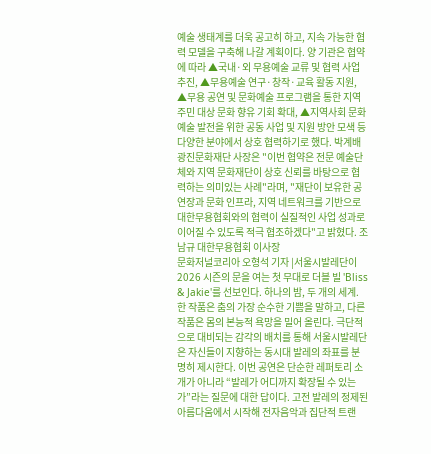예술 생태계를 더욱 공고히 하고, 지속 가능한 협력 모델을 구축해 나갈 계획이다. 양 기관은 협약에 따라 ▲국내·외 무용예술 교류 및 협력 사업 추진, ▲무용예술 연구·창작·교육 활동 지원, ▲무용 공연 및 문화예술 프로그램을 통한 지역 주민 대상 문화 향유 기회 확대, ▲지역사회 문화예술 발전을 위한 공동 사업 및 지원 방안 모색 등 다양한 분야에서 상호 협력하기로 했다. 박계배 광진문화재단 사장은 "이번 협약은 전문 예술단체와 지역 문화재단이 상호 신뢰를 바탕으로 협력하는 의미있는 사례"라며, "재단이 보유한 공연장과 문화 인프라, 지역 네트워크를 기반으로 대한무용협회와의 협력이 실질적인 사업 성과로 이어질 수 있도록 적극 협조하겠다"고 밝혔다. 조남규 대한무용협회 이사장
문화저널코리아 오형석 기자 |서울시발레단이 2026 시즌의 문을 여는 첫 무대로 더블 빌 'Bliss & Jakie'를 선보인다. 하나의 밤, 두 개의 세계. 한 작품은 춤의 가장 순수한 기쁨을 말하고, 다른 작품은 몸의 본능적 욕망을 밀어 올린다. 극단적으로 대비되는 감각의 배치를 통해 서울시발레단은 자신들이 지향하는 동시대 발레의 좌표를 분명히 제시한다. 이번 공연은 단순한 레퍼토리 소개가 아니라 “발레가 어디까지 확장될 수 있는가”라는 질문에 대한 답이다. 고전 발레의 정제된 아름다움에서 시작해 전자음악과 집단적 트랜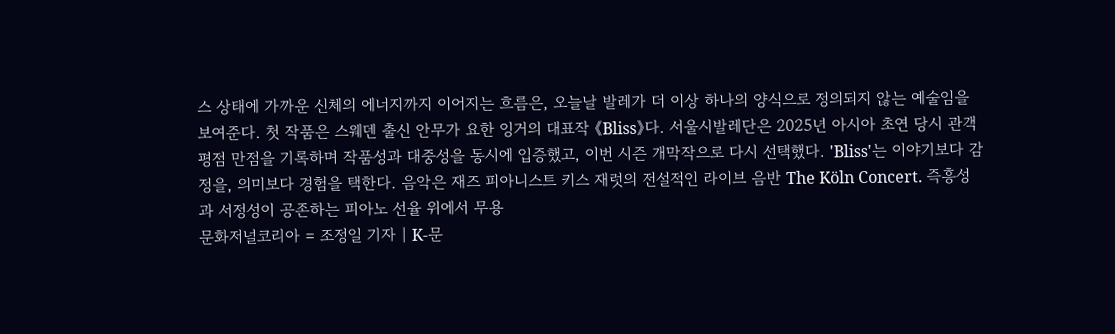스 상태에 가까운 신체의 에너지까지 이어지는 흐름은, 오늘날 발레가 더 이상 하나의 양식으로 정의되지 않는 예술임을 보여준다. 첫 작품은 스웨덴 출신 안무가 요한 잉거의 대표작 《Bliss》다. 서울시발레단은 2025년 아시아 초연 당시 관객 평점 만점을 기록하며 작품성과 대중성을 동시에 입증했고, 이번 시즌 개막작으로 다시 선택했다. 'Bliss'는 이야기보다 감정을, 의미보다 경험을 택한다. 음악은 재즈 피아니스트 키스 재럿의 전설적인 라이브 음반 The Köln Concert. 즉흥성과 서정성이 공존하는 피아노 선율 위에서 무용
문화저널코리아 = 조정일 기자 | K-문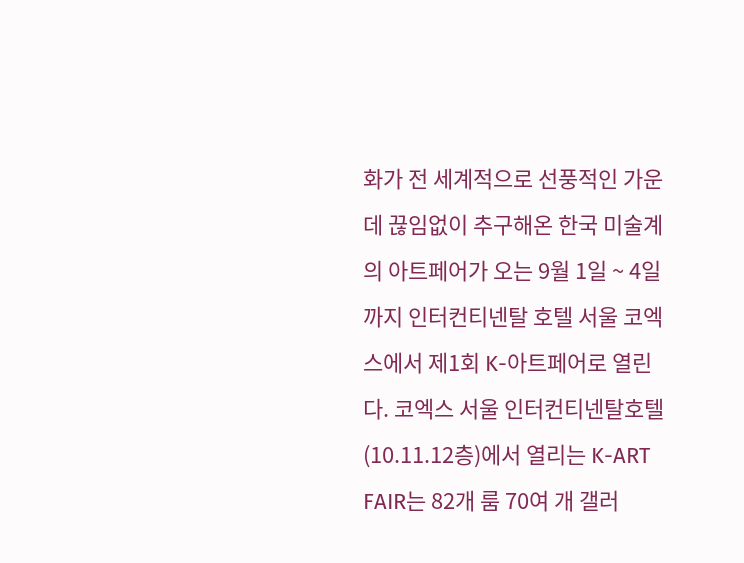화가 전 세계적으로 선풍적인 가운데 끊임없이 추구해온 한국 미술계의 아트페어가 오는 9월 1일 ~ 4일까지 인터컨티넨탈 호텔 서울 코엑스에서 제1회 K-아트페어로 열린다. 코엑스 서울 인터컨티넨탈호텔(10.11.12층)에서 열리는 K-ART FAIR는 82개 룸 70여 개 갤러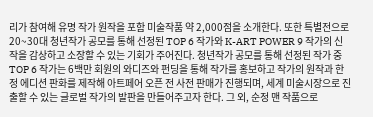리가 참여해 유명 작가 원작을 포함 미술작품 약 2,000점을 소개한다. 또한 특별전으로 20~30대 청년작가 공모를 통해 선정된 TOP 6 작가와 K-ART POWER 9 작가의 신작을 감상하고 소장할 수 있는 기회가 주어진다. 청년작가 공모를 통해 선정된 작가 중 TOP 6 작가는 6백만 회원의 와디즈와 펀딩을 통해 작가를 홍보하고 작가의 원작과 한정 에디션 판화를 제작해 아트페어 오픈 전 사전 판매가 진행되며, 세계 미술시장으로 진출할 수 있는 글로벌 작가의 발판을 만들어주고자 한다. 그 외, 순정 맨 작품으로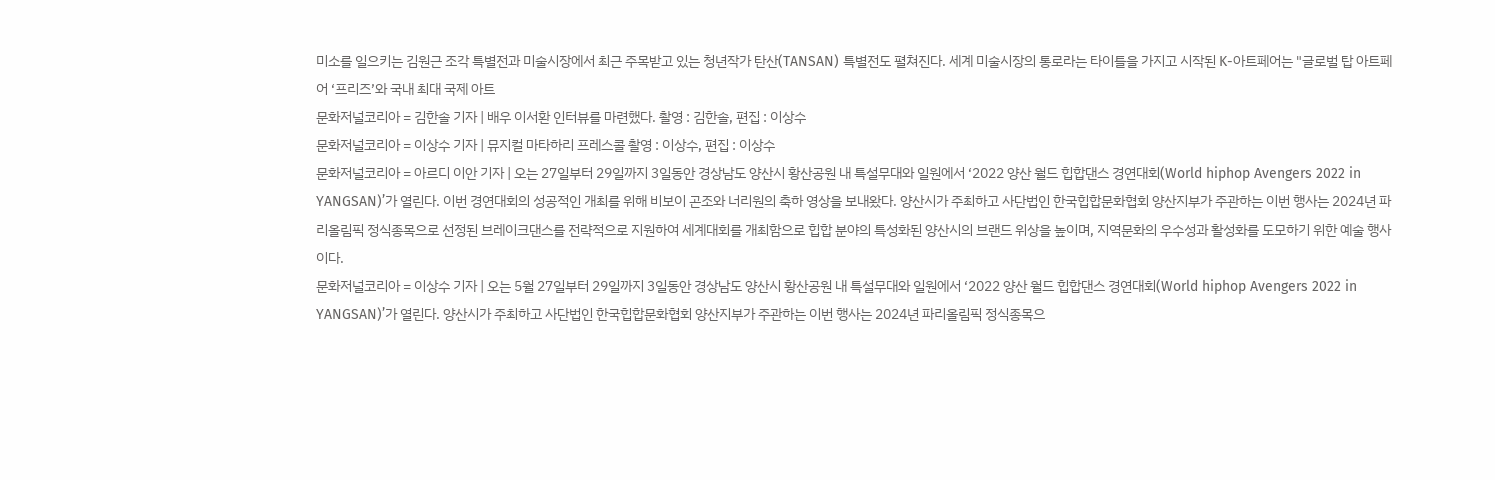미소를 일으키는 김원근 조각 특별전과 미술시장에서 최근 주목받고 있는 청년작가 탄산(TANSAN) 특별전도 펼쳐진다. 세계 미술시장의 통로라는 타이틀을 가지고 시작된 K-아트페어는 "글로벌 탑 아트페어 ‘프리즈’와 국내 최대 국제 아트
문화저널코리아 = 김한솔 기자 | 배우 이서환 인터뷰를 마련했다. 촬영 : 김한솔, 편집 : 이상수
문화저널코리아 = 이상수 기자 | 뮤지컬 마타하리 프레스콜 촬영 : 이상수, 편집 : 이상수
문화저널코리아 = 아르디 이안 기자 | 오는 27일부터 29일까지 3일동안 경상남도 양산시 황산공원 내 특설무대와 일원에서 ‘2022 양산 월드 힙합댄스 경연대회(World hiphop Avengers 2022 in YANGSAN)’가 열린다. 이번 경연대회의 성공적인 개최를 위해 비보이 곤조와 너리원의 축하 영상을 보내왔다. 양산시가 주최하고 사단법인 한국힙합문화협회 양산지부가 주관하는 이번 행사는 2024년 파리올림픽 정식종목으로 선정된 브레이크댄스를 전략적으로 지원하여 세계대회를 개최함으로 힙합 분야의 특성화된 양산시의 브랜드 위상을 높이며, 지역문화의 우수성과 활성화를 도모하기 위한 예술 행사이다.
문화저널코리아 = 이상수 기자 | 오는 5월 27일부터 29일까지 3일동안 경상남도 양산시 황산공원 내 특설무대와 일원에서 ‘2022 양산 월드 힙합댄스 경연대회(World hiphop Avengers 2022 in YANGSAN)’가 열린다. 양산시가 주최하고 사단법인 한국힙합문화협회 양산지부가 주관하는 이번 행사는 2024년 파리올림픽 정식종목으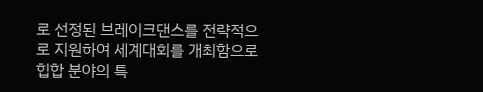로 선정된 브레이크댄스를 전략적으로 지원하여 세계대회를 개최함으로 힙합 분야의 특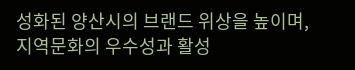성화된 양산시의 브랜드 위상을 높이며, 지역문화의 우수성과 활성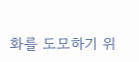화를 도모하기 위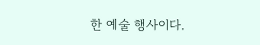한 예술 행사이다.